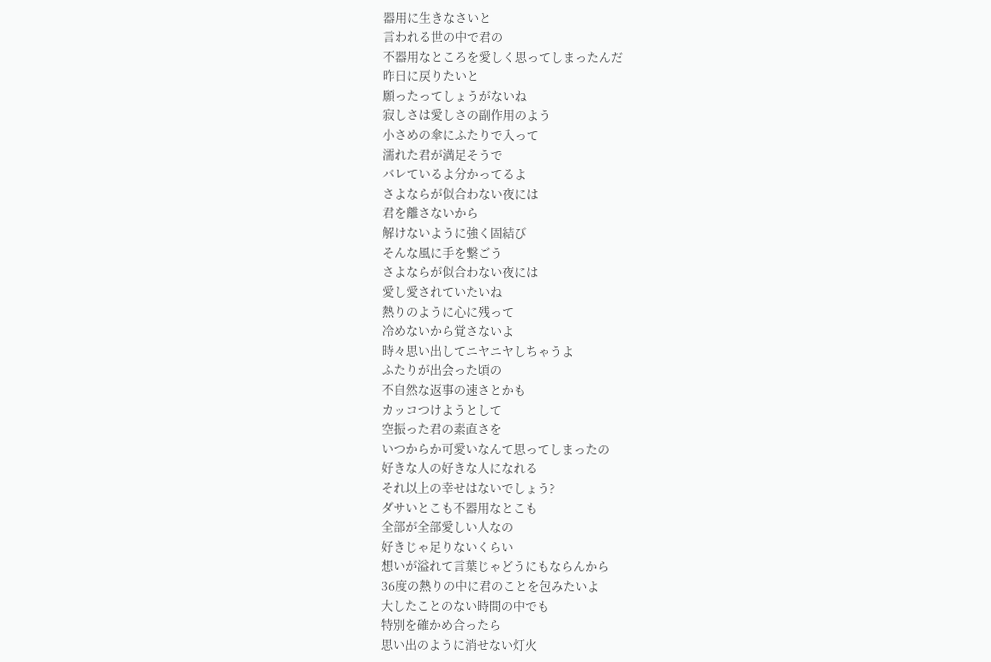器用に生きなさいと
言われる世の中で君の
不器用なところを愛しく思ってしまったんだ
昨日に戻りたいと
願ったってしょうがないね
寂しさは愛しさの副作用のよう
小さめの傘にふたりで入って
濡れた君が満足そうで
バレているよ分かってるよ
さよならが似合わない夜には
君を離さないから
解けないように強く固結び
そんな風に手を繋ごう
さよならが似合わない夜には
愛し愛されていたいね
熱りのように心に残って
冷めないから覚さないよ
時々思い出してニヤニヤしちゃうよ
ふたりが出会った頃の
不自然な返事の速さとかも
カッコつけようとして
空振った君の素直さを
いつからか可愛いなんて思ってしまったの
好きな人の好きな人になれる
それ以上の幸せはないでしょう?
ダサいとこも不器用なとこも
全部が全部愛しい人なの
好きじゃ足りないくらい
想いが溢れて言葉じゃどうにもならんから
36度の熱りの中に君のことを包みたいよ
大したことのない時間の中でも
特別を確かめ合ったら
思い出のように消せない灯火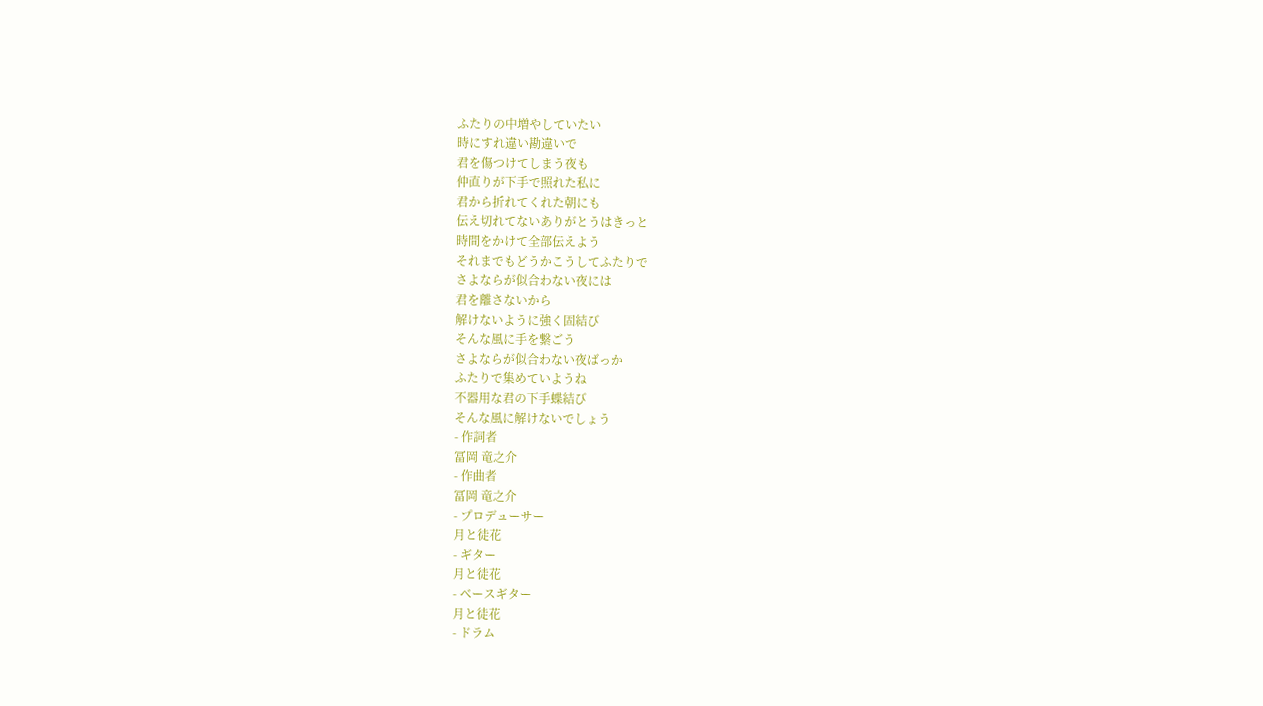ふたりの中増やしていたい
時にすれ違い勘違いで
君を傷つけてしまう夜も
仲直りが下手で照れた私に
君から折れてくれた朝にも
伝え切れてないありがとうはきっと
時間をかけて全部伝えよう
それまでもどうかこうしてふたりで
さよならが似合わない夜には
君を離さないから
解けないように強く固結び
そんな風に手を繋ごう
さよならが似合わない夜ばっか
ふたりで集めていようね
不器用な君の下手蝶結び
そんな風に解けないでしょう
- 作詞者
冨岡 竜之介
- 作曲者
冨岡 竜之介
- プロデューサー
月と徒花
- ギター
月と徒花
- ベースギター
月と徒花
- ドラム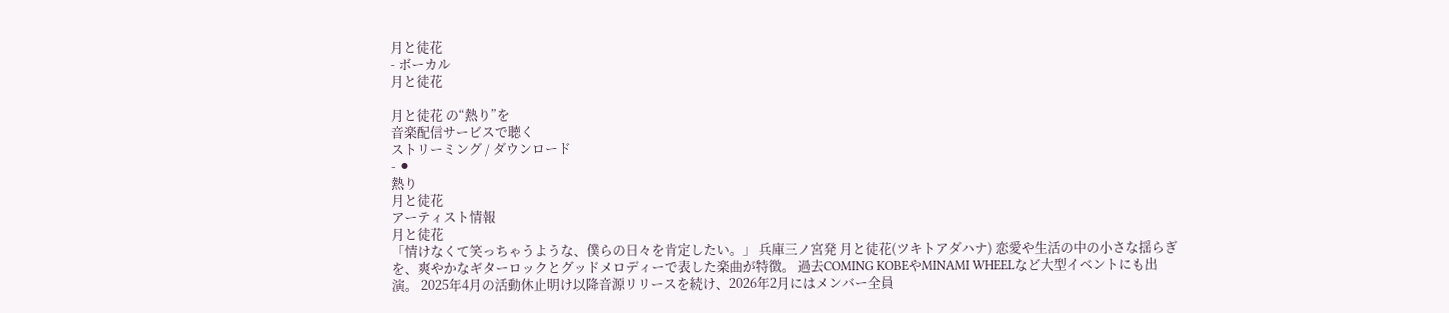月と徒花
- ボーカル
月と徒花

月と徒花 の“熱り”を
音楽配信サービスで聴く
ストリーミング / ダウンロード
- ⚫
熱り
月と徒花
アーティスト情報
月と徒花
「情けなくて笑っちゃうような、僕らの日々を肯定したい。」 兵庫三ノ宮発 月と徒花(ツキトアダハナ) 恋愛や生活の中の小さな揺らぎを、爽やかなギターロックとグッドメロディーで表した楽曲が特徴。 過去COMING KOBEやMINAMI WHEELなど大型イベントにも出演。 2025年4月の活動休止明け以降音源リリースを続け、2026年2月にはメンバー全員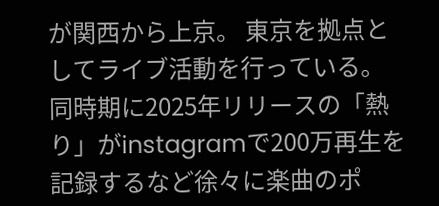が関西から上京。 東京を拠点としてライブ活動を行っている。 同時期に2025年リリースの「熱り」がinstagramで200万再生を記録するなど徐々に楽曲のポ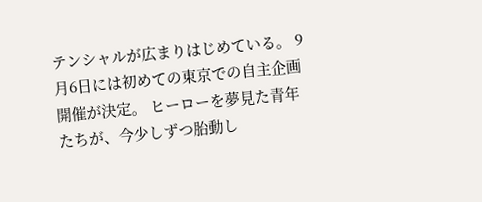テンシャルが広まりはじめている。 9月6日には初めての東京での自主企画開催が決定。 ヒーローを夢見た青年たちが、今少しずつ胎動し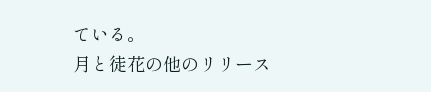ている。
月と徒花の他のリリース